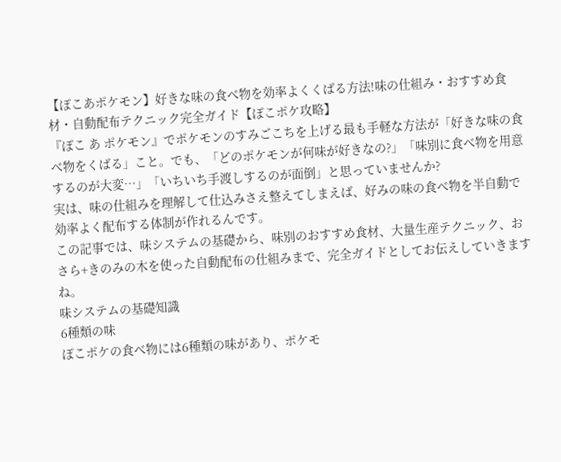【ぽこあポケモン】好きな味の食べ物を効率よくくばる方法!味の仕組み・おすすめ食材・自動配布テクニック完全ガイド【ぽこポケ攻略】
『ぽこ あ ポケモン』でポケモンのすみごこちを上げる最も手軽な方法が「好きな味の食べ物をくばる」こと。でも、「どのポケモンが何味が好きなの?」「味別に食べ物を用意するのが大変…」「いちいち手渡しするのが面倒」と思っていませんか?
実は、味の仕組みを理解して仕込みさえ整えてしまえば、好みの味の食べ物を半自動で効率よく配布する体制が作れるんです。
この記事では、味システムの基礎から、味別のおすすめ食材、大量生産テクニック、おさら+きのみの木を使った自動配布の仕組みまで、完全ガイドとしてお伝えしていきますね。
味システムの基礎知識
6種類の味
ぽこポケの食べ物には6種類の味があり、ポケモ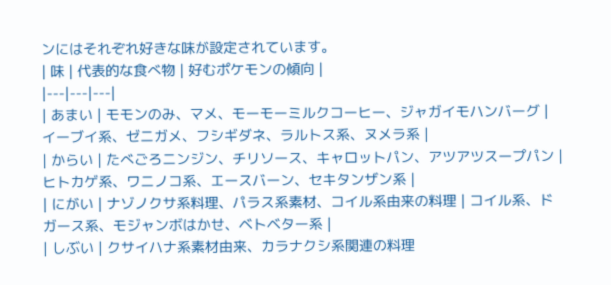ンにはそれぞれ好きな味が設定されています。
| 味 | 代表的な食べ物 | 好むポケモンの傾向 |
|---|---|---|
| あまい | モモンのみ、マメ、モーモーミルクコーヒー、ジャガイモハンバーグ | イーブイ系、ゼニガメ、フシギダネ、ラルトス系、ヌメラ系 |
| からい | たべごろニンジン、チリソース、キャロットパン、アツアツスープパン | ヒトカゲ系、ワニノコ系、エースバーン、セキタンザン系 |
| にがい | ナゾノクサ系料理、パラス系素材、コイル系由来の料理 | コイル系、ドガース系、モジャンボはかせ、ベトベター系 |
| しぶい | クサイハナ系素材由来、カラナクシ系関連の料理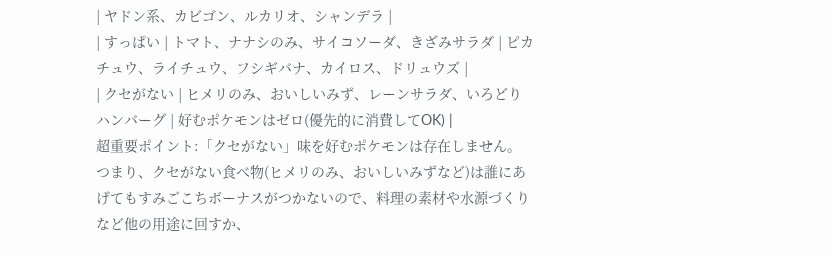| ヤドン系、カビゴン、ルカリオ、シャンデラ |
| すっぱい | トマト、ナナシのみ、サイコソーダ、きざみサラダ | ピカチュウ、ライチュウ、フシギバナ、カイロス、ドリュウズ |
| クセがない | ヒメリのみ、おいしいみず、レーンサラダ、いろどりハンバーグ | 好むポケモンはゼロ(優先的に消費してOK) |
超重要ポイント:「クセがない」味を好むポケモンは存在しません。つまり、クセがない食べ物(ヒメリのみ、おいしいみずなど)は誰にあげてもすみごこちボーナスがつかないので、料理の素材や水源づくりなど他の用途に回すか、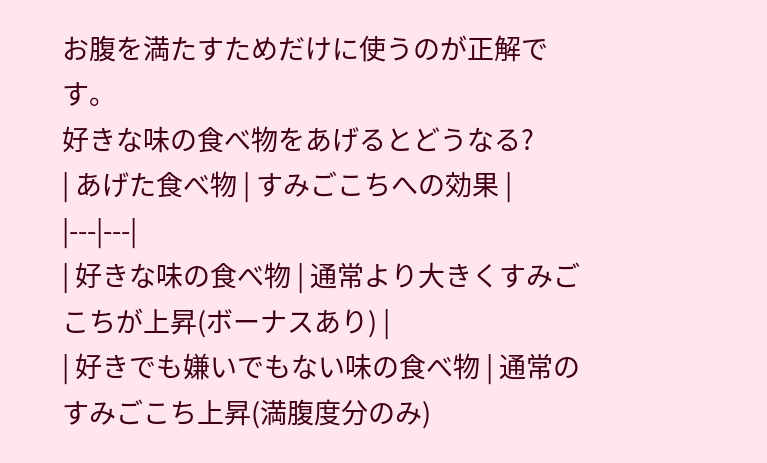お腹を満たすためだけに使うのが正解です。
好きな味の食べ物をあげるとどうなる?
| あげた食べ物 | すみごこちへの効果 |
|---|---|
| 好きな味の食べ物 | 通常より大きくすみごこちが上昇(ボーナスあり) |
| 好きでも嫌いでもない味の食べ物 | 通常のすみごこち上昇(満腹度分のみ)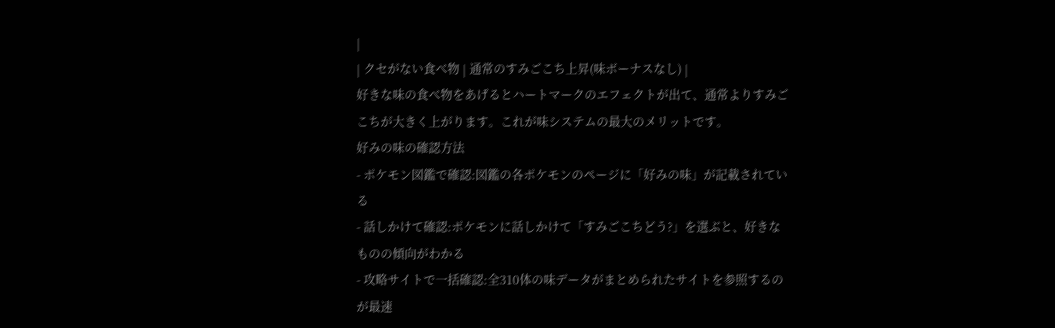|
| クセがない食べ物 | 通常のすみごこち上昇(味ボーナスなし) |
好きな味の食べ物をあげるとハートマークのエフェクトが出て、通常よりすみごこちが大きく上がります。これが味システムの最大のメリットです。
好みの味の確認方法
- ポケモン図鑑で確認:図鑑の各ポケモンのページに「好みの味」が記載されている
- 話しかけて確認:ポケモンに話しかけて「すみごこちどう?」を選ぶと、好きなものの傾向がわかる
- 攻略サイトで一括確認:全310体の味データがまとめられたサイトを参照するのが最速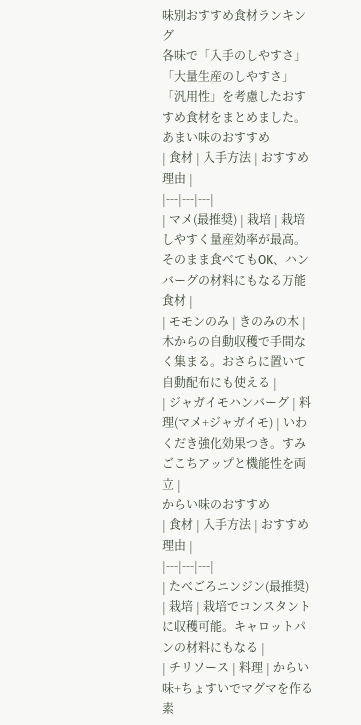味別おすすめ食材ランキング
各味で「入手のしやすさ」「大量生産のしやすさ」「汎用性」を考慮したおすすめ食材をまとめました。
あまい味のおすすめ
| 食材 | 入手方法 | おすすめ理由 |
|---|---|---|
| マメ(最推奨) | 栽培 | 栽培しやすく量産効率が最高。そのまま食べてもOK、ハンバーグの材料にもなる万能食材 |
| モモンのみ | きのみの木 | 木からの自動収穫で手間なく集まる。おさらに置いて自動配布にも使える |
| ジャガイモハンバーグ | 料理(マメ+ジャガイモ) | いわくだき強化効果つき。すみごこちアップと機能性を両立 |
からい味のおすすめ
| 食材 | 入手方法 | おすすめ理由 |
|---|---|---|
| たべごろニンジン(最推奨) | 栽培 | 栽培でコンスタントに収穫可能。キャロットパンの材料にもなる |
| チリソース | 料理 | からい味+ちょすいでマグマを作る素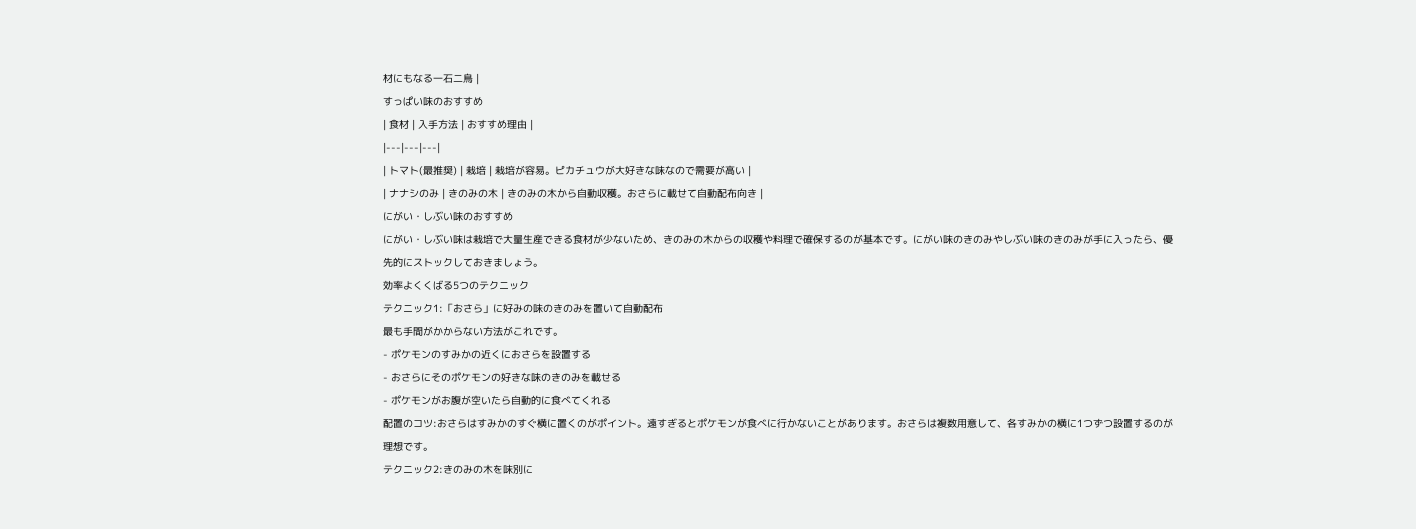材にもなる一石二鳥 |
すっぱい味のおすすめ
| 食材 | 入手方法 | おすすめ理由 |
|---|---|---|
| トマト(最推奨) | 栽培 | 栽培が容易。ピカチュウが大好きな味なので需要が高い |
| ナナシのみ | きのみの木 | きのみの木から自動収穫。おさらに載せて自動配布向き |
にがい・しぶい味のおすすめ
にがい・しぶい味は栽培で大量生産できる食材が少ないため、きのみの木からの収穫や料理で確保するのが基本です。にがい味のきのみやしぶい味のきのみが手に入ったら、優先的にストックしておきましょう。
効率よくくばる5つのテクニック
テクニック1:「おさら」に好みの味のきのみを置いて自動配布
最も手間がかからない方法がこれです。
- ポケモンのすみかの近くにおさらを設置する
- おさらにそのポケモンの好きな味のきのみを載せる
- ポケモンがお腹が空いたら自動的に食べてくれる
配置のコツ:おさらはすみかのすぐ横に置くのがポイント。遠すぎるとポケモンが食べに行かないことがあります。おさらは複数用意して、各すみかの横に1つずつ設置するのが理想です。
テクニック2:きのみの木を味別に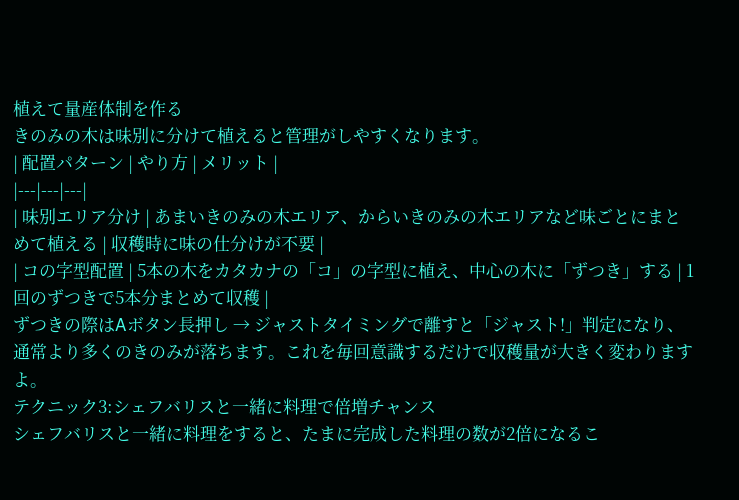植えて量産体制を作る
きのみの木は味別に分けて植えると管理がしやすくなります。
| 配置パターン | やり方 | メリット |
|---|---|---|
| 味別エリア分け | あまいきのみの木エリア、からいきのみの木エリアなど味ごとにまとめて植える | 収穫時に味の仕分けが不要 |
| コの字型配置 | 5本の木をカタカナの「コ」の字型に植え、中心の木に「ずつき」する | 1回のずつきで5本分まとめて収穫 |
ずつきの際はAボタン長押し → ジャストタイミングで離すと「ジャスト!」判定になり、通常より多くのきのみが落ちます。これを毎回意識するだけで収穫量が大きく変わりますよ。
テクニック3:シェフバリスと一緒に料理で倍増チャンス
シェフバリスと一緒に料理をすると、たまに完成した料理の数が2倍になるこ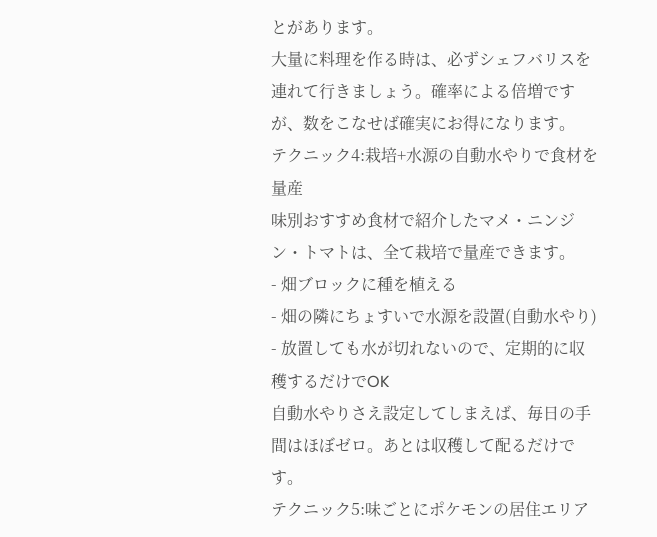とがあります。
大量に料理を作る時は、必ずシェフバリスを連れて行きましょう。確率による倍増ですが、数をこなせば確実にお得になります。
テクニック4:栽培+水源の自動水やりで食材を量産
味別おすすめ食材で紹介したマメ・ニンジン・トマトは、全て栽培で量産できます。
- 畑ブロックに種を植える
- 畑の隣にちょすいで水源を設置(自動水やり)
- 放置しても水が切れないので、定期的に収穫するだけでOK
自動水やりさえ設定してしまえば、毎日の手間はほぼゼロ。あとは収穫して配るだけです。
テクニック5:味ごとにポケモンの居住エリア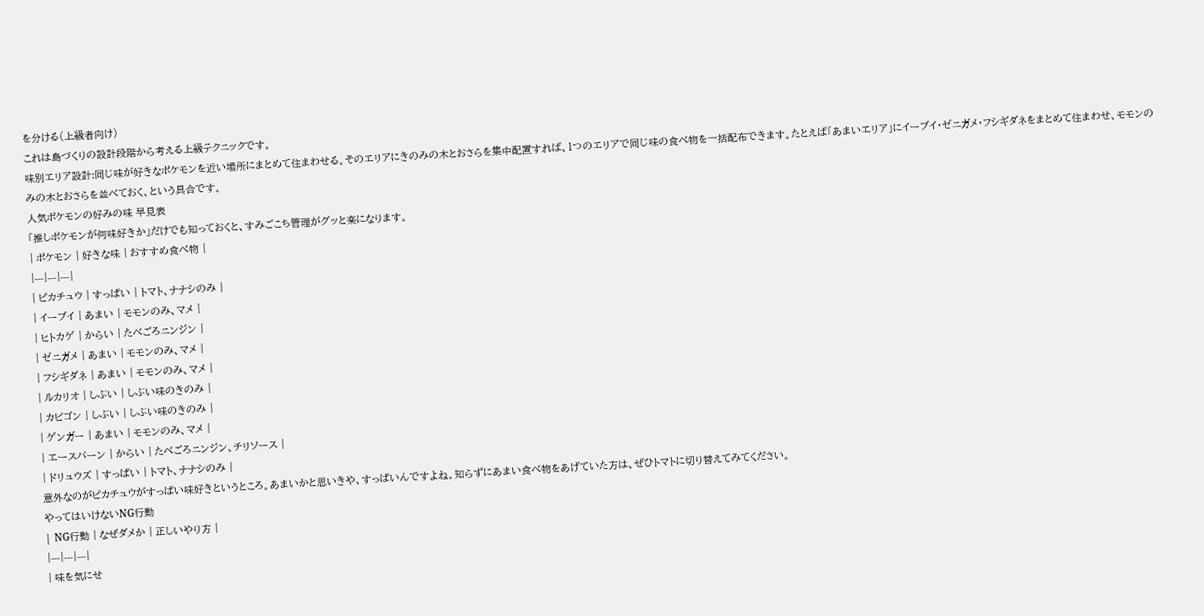を分ける(上級者向け)
これは島づくりの設計段階から考える上級テクニックです。
味別エリア設計:同じ味が好きなポケモンを近い場所にまとめて住まわせる。そのエリアにきのみの木とおさらを集中配置すれば、1つのエリアで同じ味の食べ物を一括配布できます。たとえば「あまいエリア」にイーブイ・ゼニガメ・フシギダネをまとめて住まわせ、モモンのみの木とおさらを並べておく、という具合です。
人気ポケモンの好みの味 早見表
「推しポケモンが何味好きか」だけでも知っておくと、すみごこち管理がグッと楽になります。
| ポケモン | 好きな味 | おすすめ食べ物 |
|---|---|---|
| ピカチュウ | すっぱい | トマト、ナナシのみ |
| イーブイ | あまい | モモンのみ、マメ |
| ヒトカゲ | からい | たべごろニンジン |
| ゼニガメ | あまい | モモンのみ、マメ |
| フシギダネ | あまい | モモンのみ、マメ |
| ルカリオ | しぶい | しぶい味のきのみ |
| カビゴン | しぶい | しぶい味のきのみ |
| ゲンガー | あまい | モモンのみ、マメ |
| エースバーン | からい | たべごろニンジン、チリソース |
| ドリュウズ | すっぱい | トマト、ナナシのみ |
意外なのがピカチュウがすっぱい味好きというところ。あまいかと思いきや、すっぱいんですよね。知らずにあまい食べ物をあげていた方は、ぜひトマトに切り替えてみてください。
やってはいけないNG行動
| NG行動 | なぜダメか | 正しいやり方 |
|---|---|---|
| 味を気にせ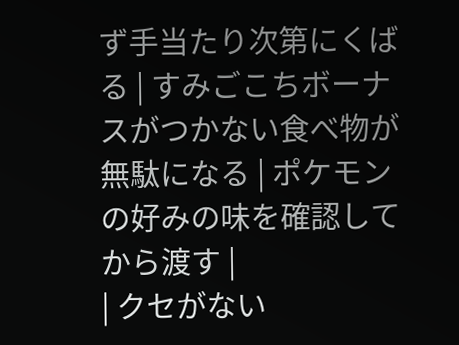ず手当たり次第にくばる | すみごこちボーナスがつかない食べ物が無駄になる | ポケモンの好みの味を確認してから渡す |
| クセがない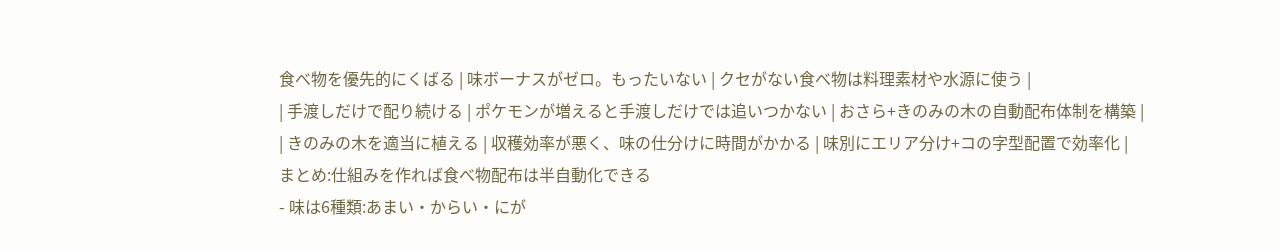食べ物を優先的にくばる | 味ボーナスがゼロ。もったいない | クセがない食べ物は料理素材や水源に使う |
| 手渡しだけで配り続ける | ポケモンが増えると手渡しだけでは追いつかない | おさら+きのみの木の自動配布体制を構築 |
| きのみの木を適当に植える | 収穫効率が悪く、味の仕分けに時間がかかる | 味別にエリア分け+コの字型配置で効率化 |
まとめ:仕組みを作れば食べ物配布は半自動化できる
- 味は6種類:あまい・からい・にが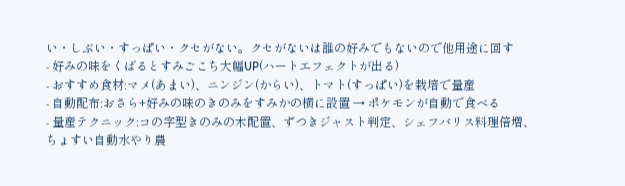い・しぶい・すっぱい・クセがない。クセがないは誰の好みでもないので他用途に回す
- 好みの味をくばるとすみごこち大幅UP(ハートエフェクトが出る)
- おすすめ食材:マメ(あまい)、ニンジン(からい)、トマト(すっぱい)を栽培で量産
- 自動配布:おさら+好みの味のきのみをすみかの横に設置 → ポケモンが自動で食べる
- 量産テクニック:コの字型きのみの木配置、ずつきジャスト判定、シェフバリス料理倍増、ちょすい自動水やり農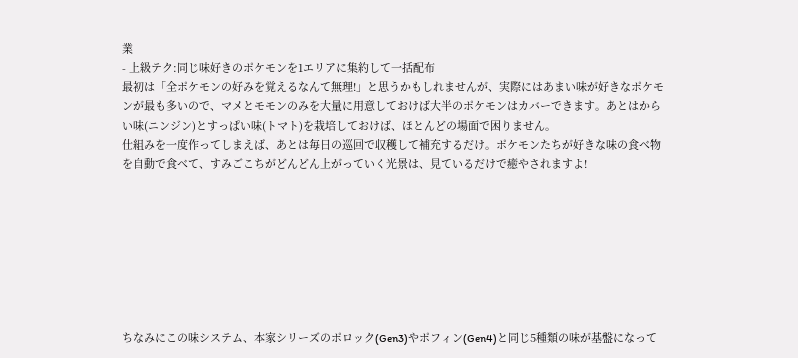業
- 上級テク:同じ味好きのポケモンを1エリアに集約して一括配布
最初は「全ポケモンの好みを覚えるなんて無理!」と思うかもしれませんが、実際にはあまい味が好きなポケモンが最も多いので、マメとモモンのみを大量に用意しておけば大半のポケモンはカバーできます。あとはからい味(ニンジン)とすっぱい味(トマト)を栽培しておけば、ほとんどの場面で困りません。
仕組みを一度作ってしまえば、あとは毎日の巡回で収穫して補充するだけ。ポケモンたちが好きな味の食べ物を自動で食べて、すみごこちがどんどん上がっていく光景は、見ているだけで癒やされますよ!








ちなみにこの味システム、本家シリーズのポロック(Gen3)やポフィン(Gen4)と同じ5種類の味が基盤になって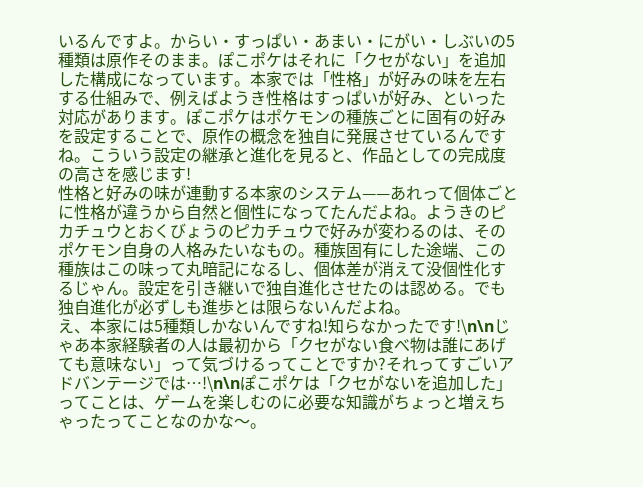いるんですよ。からい・すっぱい・あまい・にがい・しぶいの5種類は原作そのまま。ぽこポケはそれに「クセがない」を追加した構成になっています。本家では「性格」が好みの味を左右する仕組みで、例えばようき性格はすっぱいが好み、といった対応があります。ぽこポケはポケモンの種族ごとに固有の好みを設定することで、原作の概念を独自に発展させているんですね。こういう設定の継承と進化を見ると、作品としての完成度の高さを感じます!
性格と好みの味が連動する本家のシステム——あれって個体ごとに性格が違うから自然と個性になってたんだよね。ようきのピカチュウとおくびょうのピカチュウで好みが変わるのは、そのポケモン自身の人格みたいなもの。種族固有にした途端、この種族はこの味って丸暗記になるし、個体差が消えて没個性化するじゃん。設定を引き継いで独自進化させたのは認める。でも独自進化が必ずしも進歩とは限らないんだよね。
え、本家には5種類しかないんですね!知らなかったです!\n\nじゃあ本家経験者の人は最初から「クセがない食べ物は誰にあげても意味ない」って気づけるってことですか?それってすごいアドバンテージでは…!\n\nぽこポケは「クセがないを追加した」ってことは、ゲームを楽しむのに必要な知識がちょっと増えちゃったってことなのかな〜。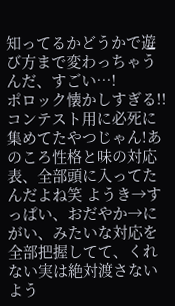知ってるかどうかで遊び方まで変わっちゃうんだ、すごい…!
ポロック懐かしすぎる!!コンテスト用に必死に集めてたやつじゃん!あのころ性格と味の対応表、全部頭に入ってたんだよね笑 ようき→すっぱい、おだやか→にがい、みたいな対応を全部把握してて、くれない実は絶対渡さないよう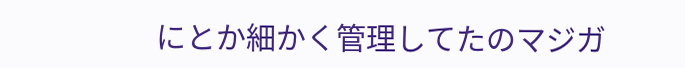にとか細かく管理してたのマジガ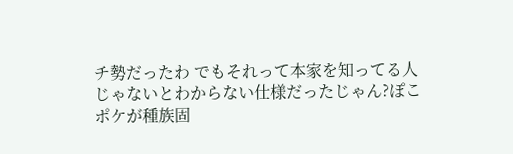チ勢だったわ でもそれって本家を知ってる人じゃないとわからない仕様だったじゃん?ぽこポケが種族固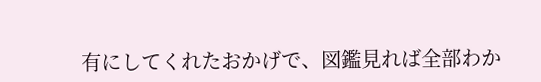有にしてくれたおかげで、図鑑見れば全部わか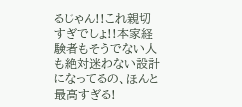るじゃん!!これ親切すぎでしょ!!本家経験者もそうでない人も絶対迷わない設計になってるの、ほんと最高すぎる!